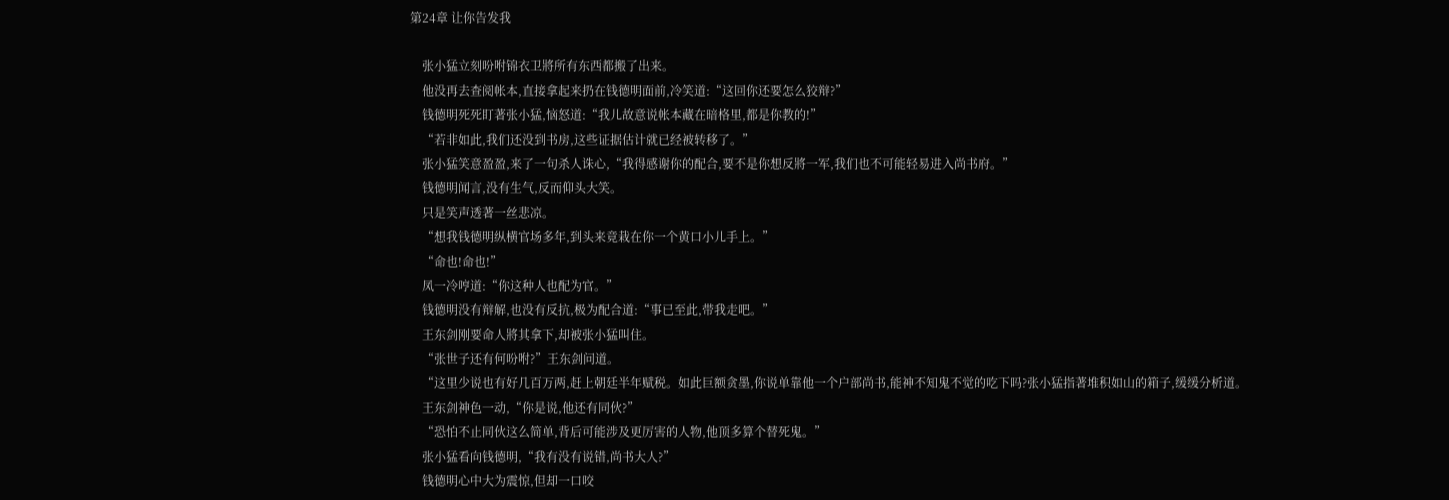第24章 让你告发我

    张小猛立刻吩咐锦衣卫將所有东西都搬了出来。
    他没再去查阅帐本,直接拿起来扔在钱德明面前,冷笑道:“这回你还要怎么狡辩?”
    钱德明死死盯著张小猛,恼怒道:“我儿故意说帐本藏在暗格里,都是你教的!”
    “若非如此,我们还没到书房,这些证据估计就已经被转移了。”
    张小猛笑意盈盈,来了一句杀人诛心,“我得感谢你的配合,要不是你想反將一军,我们也不可能轻易进入尚书府。”
    钱德明闻言,没有生气,反而仰头大笑。
    只是笑声透著一丝悲凉。
    “想我钱德明纵横官场多年,到头来竟栽在你一个黄口小儿手上。”
    “命也!命也!”
    凤一冷哼道:“你这种人也配为官。”
    钱德明没有辩解,也没有反抗,极为配合道:“事已至此,带我走吧。”
    王东剑刚要命人將其拿下,却被张小猛叫住。
    “张世子还有何吩咐?”王东剑问道。
    “这里少说也有好几百万两,赶上朝廷半年赋税。如此巨额贪墨,你说单靠他一个户部尚书,能神不知鬼不觉的吃下吗?张小猛指著堆积如山的箱子,缓缓分析道。
    王东剑神色一动,“你是说,他还有同伙?”
    “恐怕不止同伙这么简单,背后可能涉及更厉害的人物,他顶多算个替死鬼。”
    张小猛看向钱德明,“我有没有说错,尚书大人?”
    钱德明心中大为震惊,但却一口咬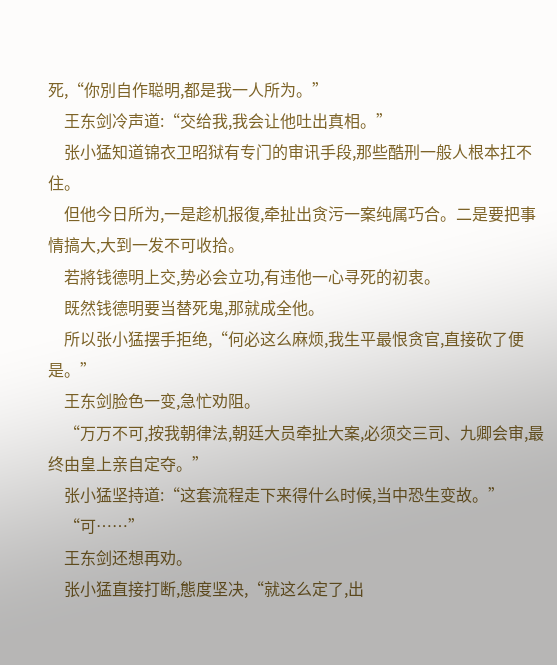死,“你別自作聪明,都是我一人所为。”
    王东剑冷声道:“交给我,我会让他吐出真相。”
    张小猛知道锦衣卫昭狱有专门的审讯手段,那些酷刑一般人根本扛不住。
    但他今日所为,一是趁机报復,牵扯出贪污一案纯属巧合。二是要把事情搞大,大到一发不可收拾。
    若將钱德明上交,势必会立功,有违他一心寻死的初衷。
    既然钱德明要当替死鬼,那就成全他。
    所以张小猛摆手拒绝,“何必这么麻烦,我生平最恨贪官,直接砍了便是。”
    王东剑脸色一变,急忙劝阻。
    “万万不可,按我朝律法,朝廷大员牵扯大案,必须交三司、九卿会审,最终由皇上亲自定夺。”
    张小猛坚持道:“这套流程走下来得什么时候,当中恐生变故。”
    “可……”
    王东剑还想再劝。
    张小猛直接打断,態度坚决,“就这么定了,出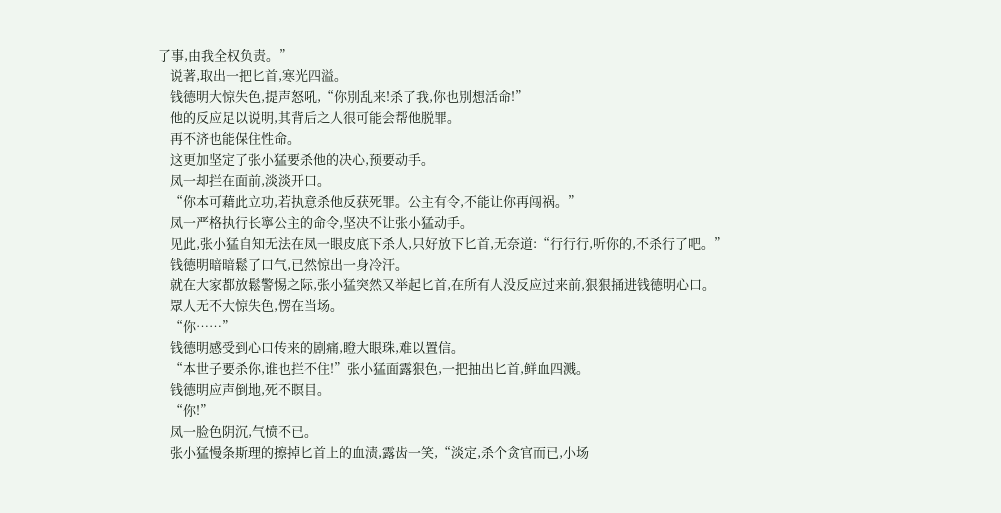了事,由我全权负责。”
    说著,取出一把匕首,寒光四溢。
    钱德明大惊失色,提声怒吼,“你別乱来!杀了我,你也別想活命!”
    他的反应足以说明,其背后之人很可能会帮他脱罪。
    再不济也能保住性命。
    这更加坚定了张小猛要杀他的决心,预要动手。
    凤一却拦在面前,淡淡开口。
    “你本可藉此立功,若执意杀他反获死罪。公主有令,不能让你再闯祸。”
    凤一严格执行长寧公主的命令,坚决不让张小猛动手。
    见此,张小猛自知无法在凤一眼皮底下杀人,只好放下匕首,无奈道:“行行行,听你的,不杀行了吧。”
    钱德明暗暗鬆了口气,已然惊出一身冷汗。
    就在大家都放鬆警惕之际,张小猛突然又举起匕首,在所有人没反应过来前,狠狠捅进钱德明心口。
    眾人无不大惊失色,愣在当场。
    “你……”
    钱德明感受到心口传来的剧痛,瞪大眼珠,难以置信。
    “本世子要杀你,谁也拦不住!”张小猛面露狠色,一把抽出匕首,鲜血四溅。
    钱德明应声倒地,死不瞑目。
    “你!”
    凤一脸色阴沉,气愤不已。
    张小猛慢条斯理的擦掉匕首上的血渍,露齿一笑,“淡定,杀个贪官而已,小场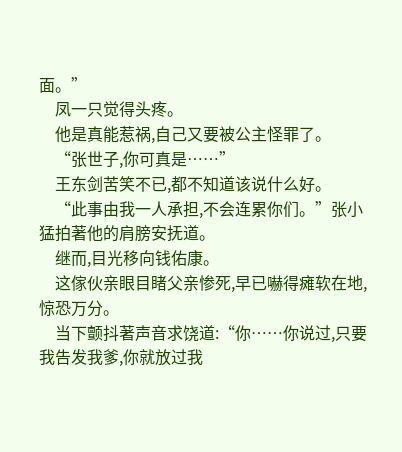面。”
    凤一只觉得头疼。
    他是真能惹祸,自己又要被公主怪罪了。
    “张世子,你可真是……”
    王东剑苦笑不已,都不知道该说什么好。
    “此事由我一人承担,不会连累你们。”张小猛拍著他的肩膀安抚道。
    继而,目光移向钱佑康。
    这傢伙亲眼目睹父亲惨死,早已嚇得瘫软在地,惊恐万分。
    当下颤抖著声音求饶道:“你……你说过,只要我告发我爹,你就放过我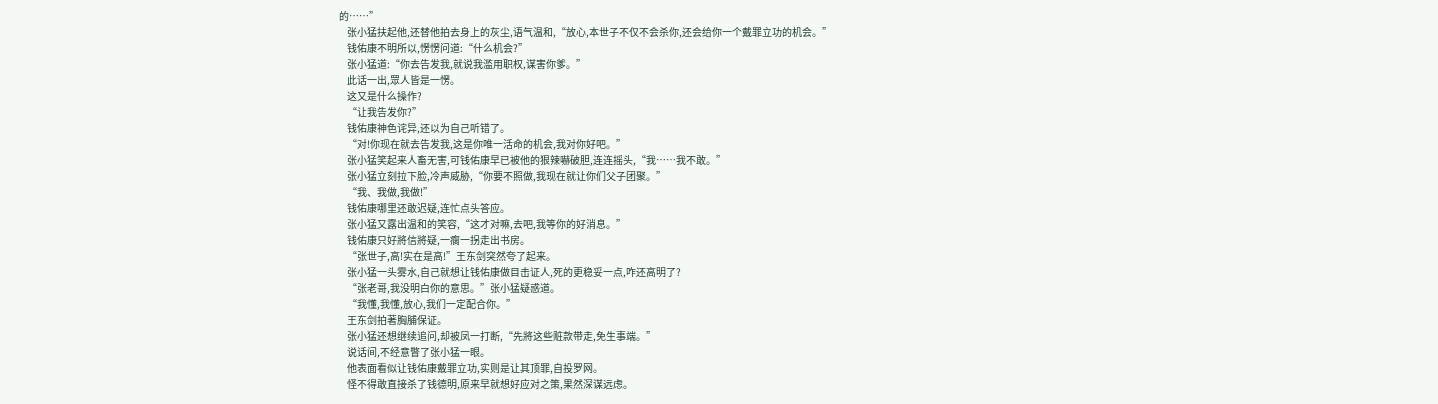的……”
    张小猛扶起他,还替他拍去身上的灰尘,语气温和,“放心,本世子不仅不会杀你,还会给你一个戴罪立功的机会。”
    钱佑康不明所以,愣愣问道:“什么机会?”
    张小猛道:“你去告发我,就说我滥用职权,谋害你爹。”
    此话一出,眾人皆是一愣。
    这又是什么操作?
    “让我告发你?”
    钱佑康神色诧异,还以为自己听错了。
    “对!你现在就去告发我,这是你唯一活命的机会,我对你好吧。”
    张小猛笑起来人畜无害,可钱佑康早已被他的狠辣嚇破胆,连连摇头,“我……我不敢。”
    张小猛立刻拉下脸,冷声威胁,“你要不照做,我现在就让你们父子团聚。”
    “我、我做,我做!”
    钱佑康哪里还敢迟疑,连忙点头答应。
    张小猛又露出温和的笑容,“这才对嘛,去吧,我等你的好消息。”
    钱佑康只好將信將疑,一瘸一拐走出书房。
    “张世子,高!实在是高!”王东剑突然夸了起来。
    张小猛一头雾水,自己就想让钱佑康做目击证人,死的更稳妥一点,咋还高明了?
    “张老哥,我没明白你的意思。”张小猛疑惑道。
    “我懂,我懂,放心,我们一定配合你。”
    王东剑拍著胸脯保证。
    张小猛还想继续追问,却被凤一打断,“先將这些赃款带走,免生事端。”
    说话间,不经意瞥了张小猛一眼。
    他表面看似让钱佑康戴罪立功,实则是让其顶罪,自投罗网。
    怪不得敢直接杀了钱德明,原来早就想好应对之策,果然深谋远虑。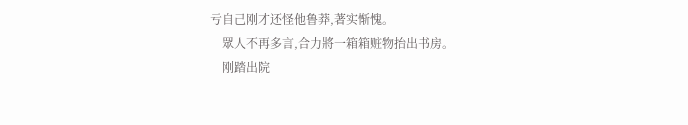亏自己刚才还怪他鲁莽,著实惭愧。
    眾人不再多言,合力將一箱箱赃物抬出书房。
    刚踏出院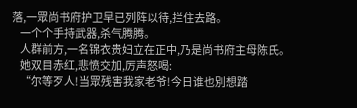落,一眾尚书府护卫早已列阵以待,拦住去路。
    一个个手持武器,杀气腾腾。
    人群前方,一名锦衣贵妇立在正中,乃是尚书府主母陈氏。
    她双目赤红,悲愤交加,厉声怒喝:
    “尔等歹人!当眾残害我家老爷!今日谁也別想踏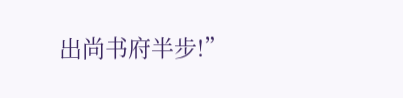出尚书府半步!”